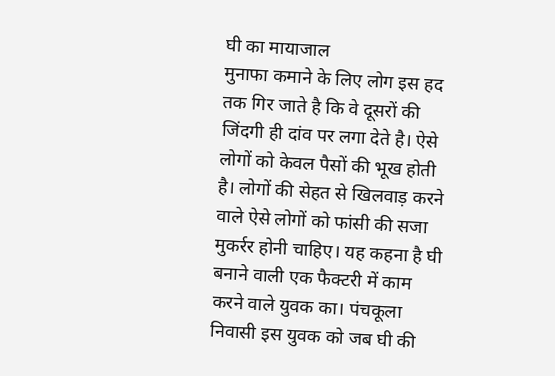घी का मायाजाल
मुनाफा कमाने के लिए लोग इस हद तक गिर जाते है कि वे दूसरों की जिंदगी ही दांव पर लगा देते है। ऐसे लोगों को केवल पैसों की भूख होती है। लोगों की सेहत से खिलवाड़ करने वाले ऐसे लोगों को फांसी की सजा मुकर्रर होनी चाहिए। यह कहना है घी बनाने वाली एक फैक्टरी में काम करने वाले युवक का। पंचकूला निवासी इस युवक को जब घी की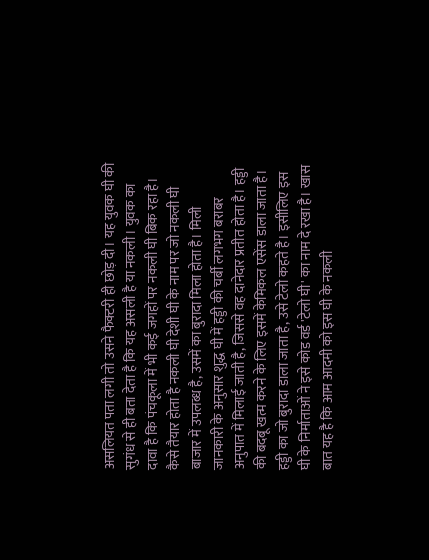असलियत पता लगी तो उसने फैक्टरी ही छोड़ दी। यह युवक घी की सुगंध से ही बता देता है कि यह असली है या नकली। युवक का दावा है कि पंचकूला में भी कई जगहों पर नकली घी बिक रहा है। कैसे तैयार होता है नकली घी देशी घी के नाम पर जो नकली घी बाजार में उपलब्ध है, उसमें का बुरादा मिला होता है। मिली जानकारी के अनुसार शुद्ध घी में हड्डी की चर्बी लगभग बराबर अनुपात में मिलाई जाती है, जिससे वह दानेदार प्रतीत होता है। हड्डी की बदबू खत्म करने के लिए इसमें केमिकल एसेंस डाला जाता है। हड्डी का जो बुरादा डाला जाता है, उसे टेलो कहते है। इसीलिए इस घी के निर्माताओं ने इसे कोड वर्ड 'टेलो घी' का नाम दे रखा है। खास बात यह है कि आम आदमी को इस घी के नकली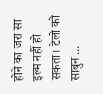होने का जरा सा इल्म नहीं हो सकता। टेलो को साबुन ...